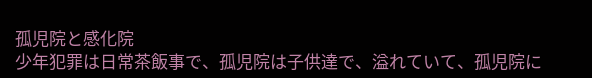孤児院と感化院
少年犯罪は日常茶飯事で、孤児院は子供達で、溢れていて、孤児院に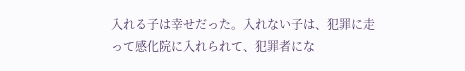入れる子は幸せだった。入れない子は、犯罪に走って感化院に入れられて、犯罪者にな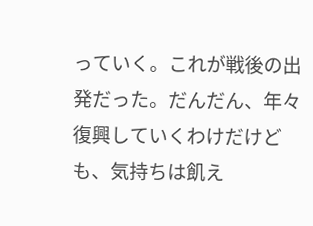っていく。これが戦後の出発だった。だんだん、年々復興していくわけだけども、気持ちは飢え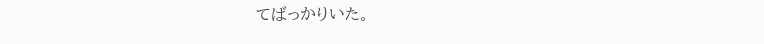てばっかりいた。